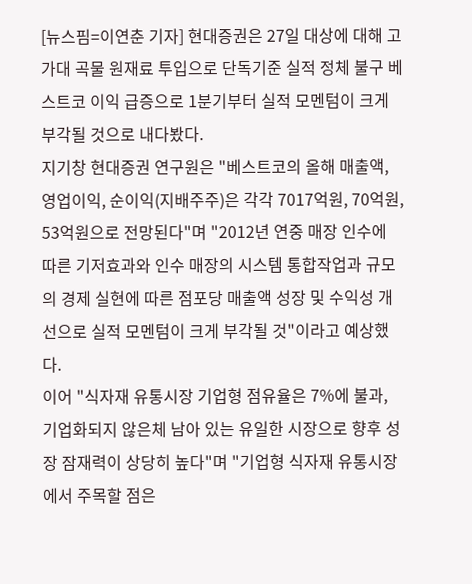[뉴스핌=이연춘 기자] 현대증권은 27일 대상에 대해 고가대 곡물 원재료 투입으로 단독기준 실적 정체 불구 베스트코 이익 급증으로 1분기부터 실적 모멘텀이 크게 부각될 것으로 내다봤다.
지기창 현대증권 연구원은 "베스트코의 올해 매출액, 영업이익, 순이익(지배주주)은 각각 7017억원, 70억원, 53억원으로 전망된다"며 "2012년 연중 매장 인수에 따른 기저효과와 인수 매장의 시스템 통합작업과 규모의 경제 실현에 따른 점포당 매출액 성장 및 수익성 개선으로 실적 모멘텀이 크게 부각될 것"이라고 예상했다.
이어 "식자재 유통시장 기업형 점유율은 7%에 불과, 기업화되지 않은체 남아 있는 유일한 시장으로 향후 성장 잠재력이 상당히 높다"며 "기업형 식자재 유통시장에서 주목할 점은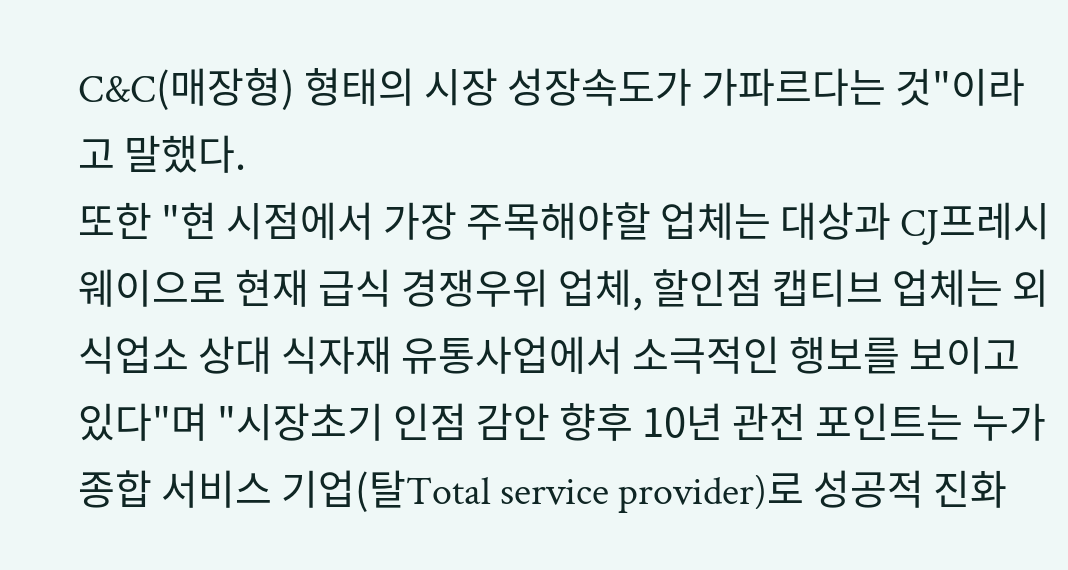C&C(매장형) 형태의 시장 성장속도가 가파르다는 것"이라고 말했다.
또한 "현 시점에서 가장 주목해야할 업체는 대상과 CJ프레시웨이으로 현재 급식 경쟁우위 업체, 할인점 캡티브 업체는 외식업소 상대 식자재 유통사업에서 소극적인 행보를 보이고 있다"며 "시장초기 인점 감안 향후 10년 관전 포인트는 누가 종합 서비스 기업(탈Total service provider)로 성공적 진화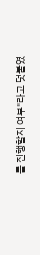를 진행할지 여부"라고 덧붙였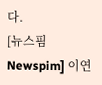다.
[뉴스핌 Newspim] 이연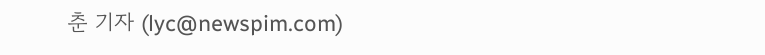춘 기자 (lyc@newspim.com)